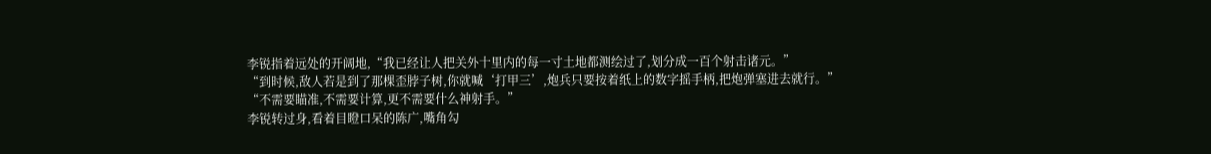李锐指着远处的开阔地,“我已经让人把关外十里内的每一寸土地都测绘过了,划分成一百个射击诸元。”
“到时候,敌人若是到了那棵歪脖子树,你就喊‘打甲三’,炮兵只要按着纸上的数字摇手柄,把炮弹塞进去就行。”
“不需要瞄准,不需要计算,更不需要什么神射手。”
李锐转过身,看着目瞪口呆的陈广,嘴角勾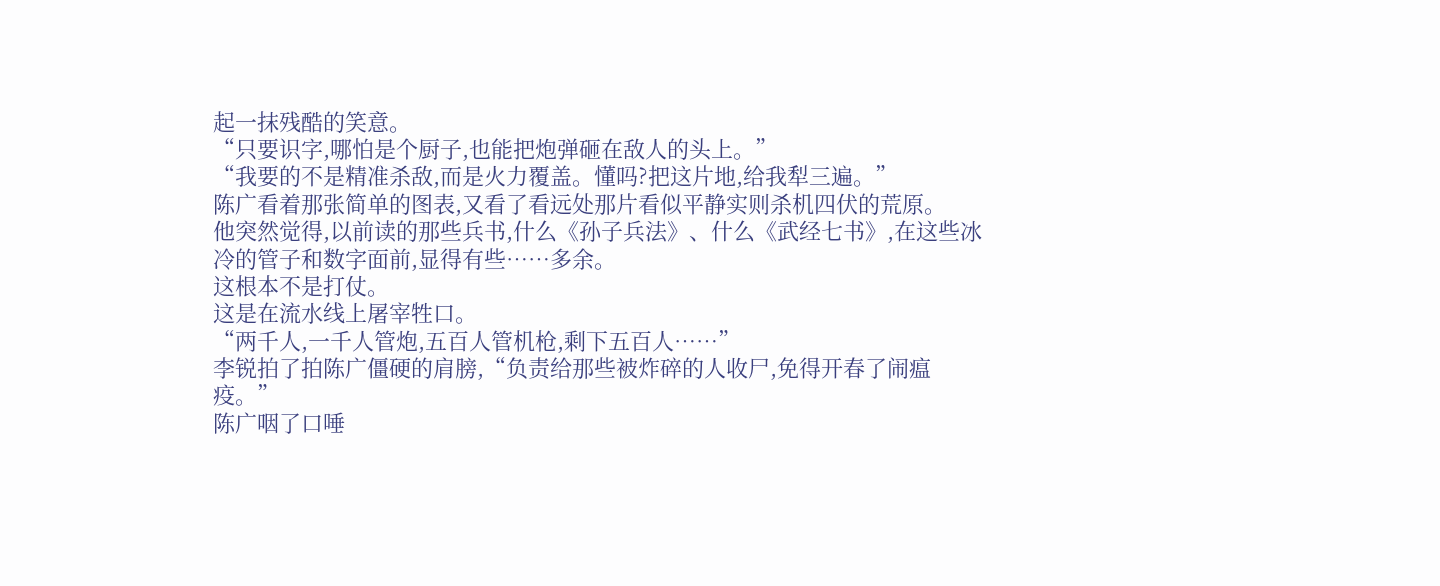起一抹残酷的笑意。
“只要识字,哪怕是个厨子,也能把炮弹砸在敌人的头上。”
“我要的不是精准杀敌,而是火力覆盖。懂吗?把这片地,给我犁三遍。”
陈广看着那张简单的图表,又看了看远处那片看似平静实则杀机四伏的荒原。
他突然觉得,以前读的那些兵书,什么《孙子兵法》、什么《武经七书》,在这些冰冷的管子和数字面前,显得有些……多余。
这根本不是打仗。
这是在流水线上屠宰牲口。
“两千人,一千人管炮,五百人管机枪,剩下五百人……”
李锐拍了拍陈广僵硬的肩膀,“负责给那些被炸碎的人收尸,免得开春了闹瘟疫。”
陈广咽了口唾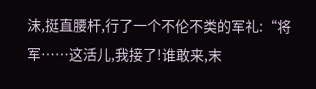沫,挺直腰杆,行了一个不伦不类的军礼:“将军……这活儿,我接了!谁敢来,末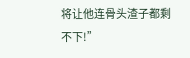将让他连骨头渣子都剩不下!”